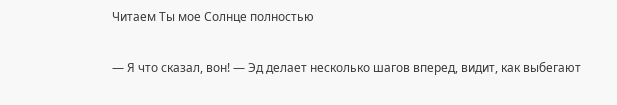Читаем Ты мое Солнце полностью

— Я что сказал, вон! — Эд делает несколько шагов вперед, видит, как выбегают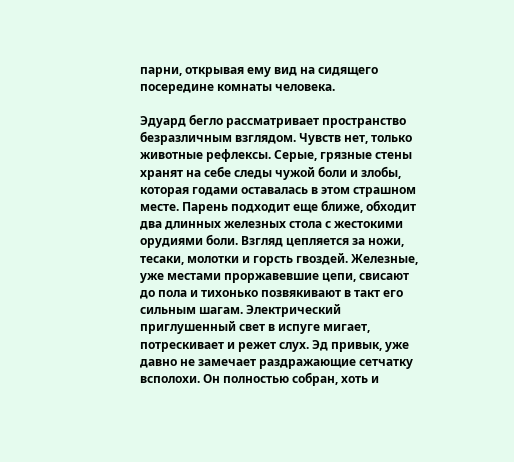парни, открывая ему вид на сидящего посередине комнаты человека.

Эдуард бегло рассматривает пространство безразличным взглядом. Чувств нет, только животные рефлексы. Серые, грязные стены хранят на себе следы чужой боли и злобы, которая годами оставалась в этом страшном месте. Парень подходит еще ближе, обходит два длинных железных стола с жестокими орудиями боли. Взгляд цепляется за ножи, тесаки, молотки и горсть гвоздей. Железные, уже местами проржавевшие цепи, свисают до пола и тихонько позвякивают в такт его сильным шагам. Электрический приглушенный свет в испуге мигает, потрескивает и режет слух. Эд привык, уже давно не замечает раздражающие сетчатку всполохи. Он полностью собран, хоть и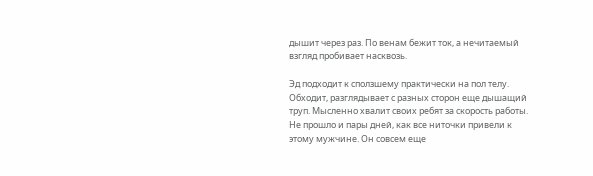дышит через раз. По венам бежит ток, а нечитаемый взгляд пробивает насквозь.

Эд подходит к сползшему практически на пол телу. Обходит, разглядывает с разных сторон еще дышащий труп. Мысленно хвалит своих ребят за скорость работы. Не прошло и пары дней, как все ниточки привели к этому мужчине. Он совсем еще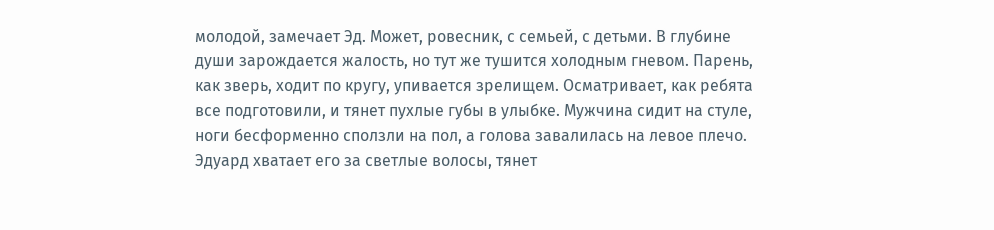молодой, замечает Эд. Может, ровесник, с семьей, с детьми. В глубине души зарождается жалость, но тут же тушится холодным гневом. Парень, как зверь, ходит по кругу, упивается зрелищем. Осматривает, как ребята все подготовили, и тянет пухлые губы в улыбке. Мужчина сидит на стуле, ноги бесформенно сползли на пол, а голова завалилась на левое плечо. Эдуард хватает его за светлые волосы, тянет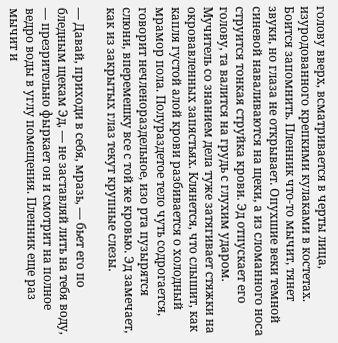голову вверх, всматривается в черты лица, изуродованного крепкими кулаками в костетах. Боится запомнить. Пленник что-то мычит, тянет звуки, но глаза не открывает. Опухшие веки темной синевой наваливаются на щеки, а из сломанного носа струится тонкая струйка крови. Эд отпускает его голову, та валится на грудь с глухим ударом. Мучитель со знанием дела туже затягивает стяжки на окровавленных запястьях. Клянется, что слышит, как капля густой алой крови разбивается о холодный мрамор пола. Полураздетое тело чуть содрогается, говорит нечленораздельное, изо рта пузырятся слюни, вперемешку все с той же кровью. Эд замечает, как из закрытых глаз текут крупные слезы.

— Давай, приходи в себя, мразь, — бьет его по бледным щекам Эд, — не заставляй лить на тебя воду, — презрительно фыркает он и смотрит на полное ведро воды в углу помещения. Пленник еще раз мычит и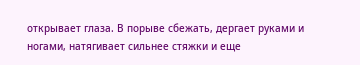открывает глаза. В порыве сбежать, дергает руками и ногами, натягивает сильнее стяжки и еще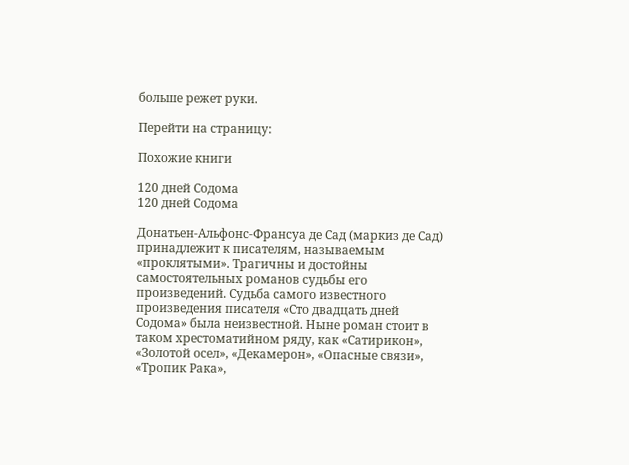больше режет руки.

Перейти на страницу:

Похожие книги

120 дней Содома
120 дней Содома

Донатьен-Альфонс-Франсуа де Сад (маркиз де Сад) принадлежит к писателям, называемым «проклятыми». Трагичны и достойны самостоятельных романов судьбы его произведений. Судьба самого известного произведения писателя «Сто двадцать дней Содома» была неизвестной. Ныне роман стоит в таком хрестоматийном ряду, как «Сатирикон», «Золотой осел», «Декамерон», «Опасные связи», «Тропик Рака»,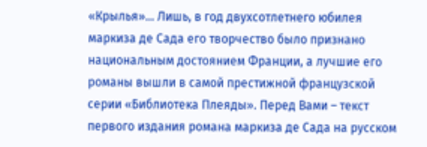«Крылья»… Лишь, в год двухсотлетнего юбилея маркиза де Сада его творчество было признано национальным достоянием Франции, а лучшие его романы вышли в самой престижной французской серии «Библиотека Плеяды». Перед Вами – текст первого издания романа маркиза де Сада на русском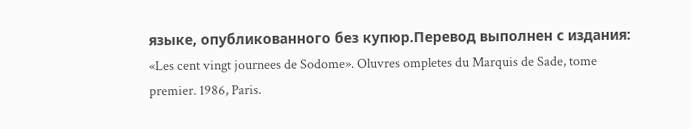языке, опубликованного без купюр.Перевод выполнен с издания: «Les cent vingt journees de Sodome». Oluvres ompletes du Marquis de Sade, tome premier. 1986, Paris.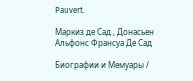Pauvert.

Маркиз де Сад , Донасьен Альфонс Франсуа Де Сад

Биографии и Мемуары /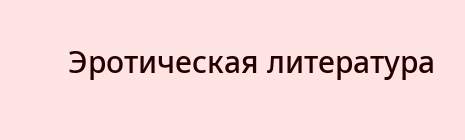Эротическая литература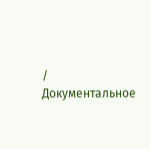/ Документальное